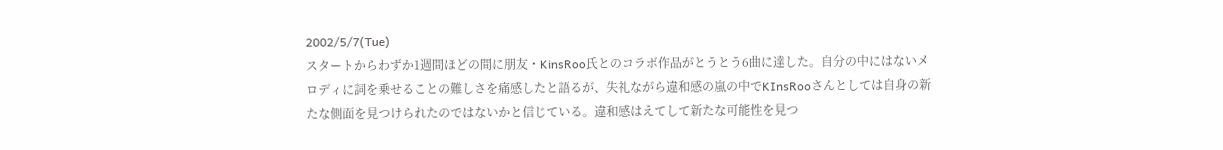2002/5/7(Tue)
スタートからわずか1週間ほどの間に朋友・KinsRoo氏とのコラボ作品がとうとう6曲に達した。自分の中にはないメロディに詞を乗せることの難しさを痛感したと語るが、失礼ながら違和感の嵐の中でKInsRooさんとしては自身の新たな側面を見つけられたのではないかと信じている。違和感はえてして新たな可能性を見つ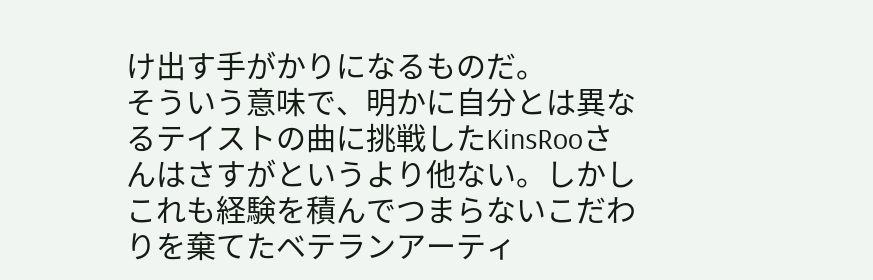け出す手がかりになるものだ。
そういう意味で、明かに自分とは異なるテイストの曲に挑戦したKinsRooさんはさすがというより他ない。しかしこれも経験を積んでつまらないこだわりを棄てたベテランアーティ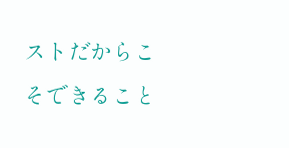ストだからこそできること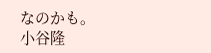なのかも。
小谷隆